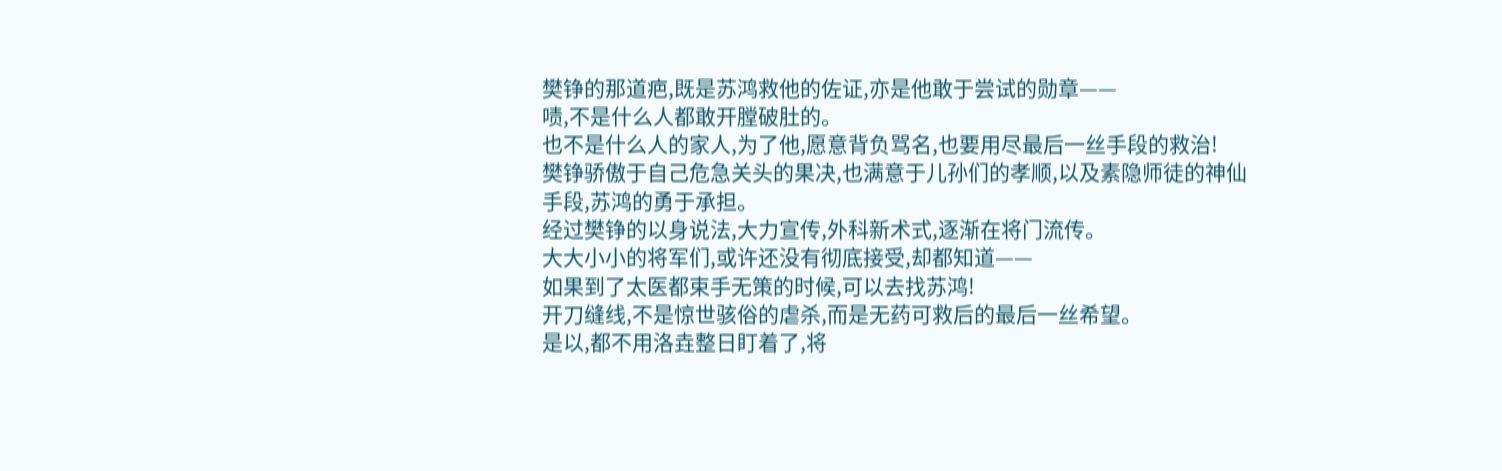樊铮的那道疤,既是苏鸿救他的佐证,亦是他敢于尝试的勋章——
啧,不是什么人都敢开膛破肚的。
也不是什么人的家人,为了他,愿意背负骂名,也要用尽最后一丝手段的救治!
樊铮骄傲于自己危急关头的果决,也满意于儿孙们的孝顺,以及素隐师徒的神仙手段,苏鸿的勇于承担。
经过樊铮的以身说法,大力宣传,外科新术式,逐渐在将门流传。
大大小小的将军们,或许还没有彻底接受,却都知道——
如果到了太医都束手无策的时候,可以去找苏鸿!
开刀缝线,不是惊世骇俗的虐杀,而是无药可救后的最后一丝希望。
是以,都不用洛垚整日盯着了,将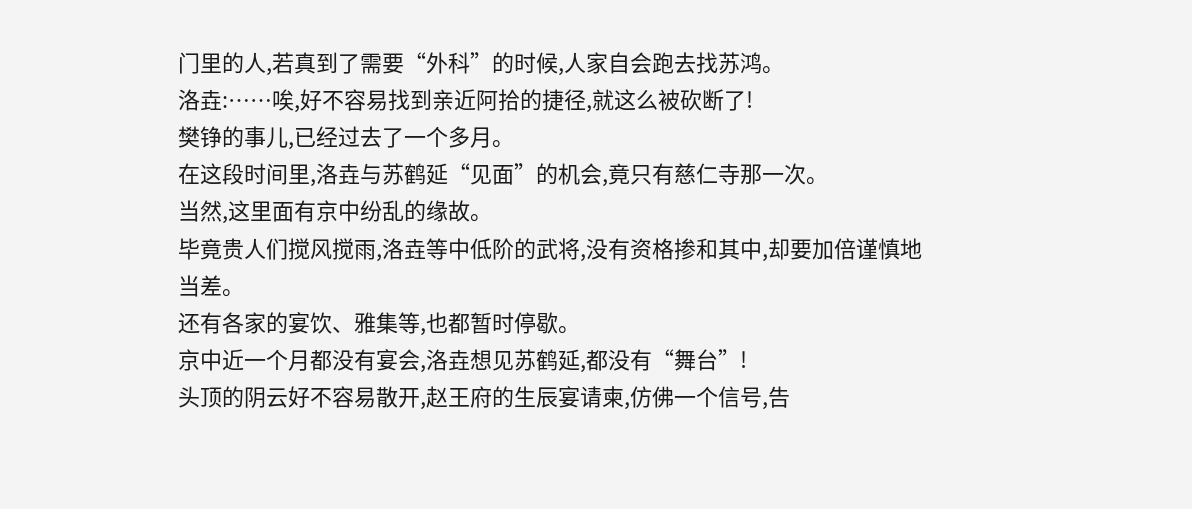门里的人,若真到了需要“外科”的时候,人家自会跑去找苏鸿。
洛垚:……唉,好不容易找到亲近阿拾的捷径,就这么被砍断了!
樊铮的事儿,已经过去了一个多月。
在这段时间里,洛垚与苏鹤延“见面”的机会,竟只有慈仁寺那一次。
当然,这里面有京中纷乱的缘故。
毕竟贵人们搅风搅雨,洛垚等中低阶的武将,没有资格掺和其中,却要加倍谨慎地当差。
还有各家的宴饮、雅集等,也都暂时停歇。
京中近一个月都没有宴会,洛垚想见苏鹤延,都没有“舞台”!
头顶的阴云好不容易散开,赵王府的生辰宴请柬,仿佛一个信号,告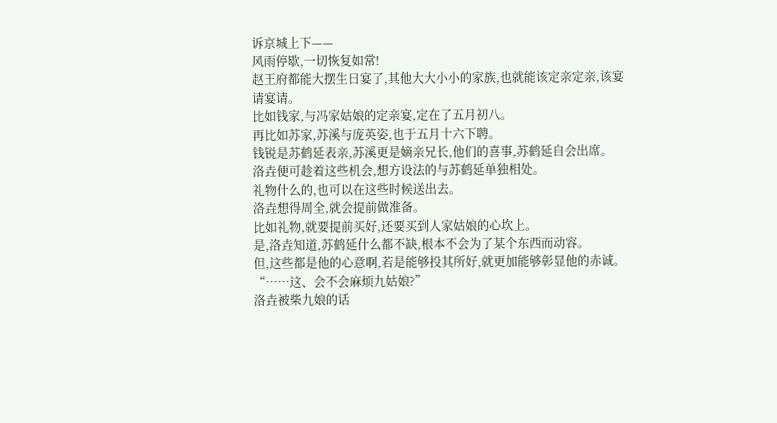诉京城上下——
风雨停歇,一切恢复如常!
赵王府都能大摆生日宴了,其他大大小小的家族,也就能该定亲定亲,该宴请宴请。
比如钱家,与冯家姑娘的定亲宴,定在了五月初八。
再比如苏家,苏溪与庞英姿,也于五月十六下聘。
钱锐是苏鹤延表亲,苏溪更是嫡亲兄长,他们的喜事,苏鹤延自会出席。
洛垚便可趁着这些机会,想方设法的与苏鹤延单独相处。
礼物什么的,也可以在这些时候送出去。
洛垚想得周全,就会提前做准备。
比如礼物,就要提前买好,还要买到人家姑娘的心坎上。
是,洛垚知道,苏鹤延什么都不缺,根本不会为了某个东西而动容。
但,这些都是他的心意啊,若是能够投其所好,就更加能够彰显他的赤诚。
“……这、会不会麻烦九姑娘?”
洛垚被柴九娘的话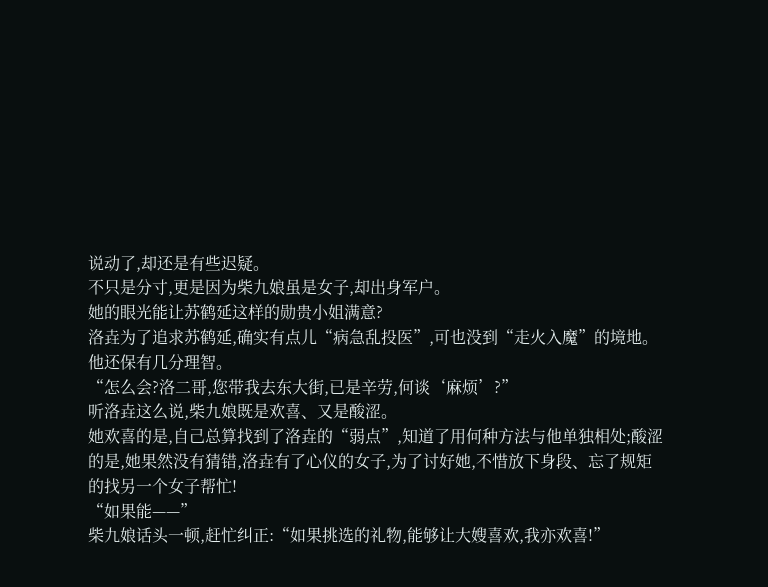说动了,却还是有些迟疑。
不只是分寸,更是因为柴九娘虽是女子,却出身军户。
她的眼光能让苏鹤延这样的勋贵小姐满意?
洛垚为了追求苏鹤延,确实有点儿“病急乱投医”,可也没到“走火入魔”的境地。
他还保有几分理智。
“怎么会?洛二哥,您带我去东大街,已是辛劳,何谈‘麻烦’?”
听洛垚这么说,柴九娘既是欢喜、又是酸涩。
她欢喜的是,自己总算找到了洛垚的“弱点”,知道了用何种方法与他单独相处;酸涩的是,她果然没有猜错,洛垚有了心仪的女子,为了讨好她,不惜放下身段、忘了规矩的找另一个女子帮忙!
“如果能——”
柴九娘话头一顿,赶忙纠正:“如果挑选的礼物,能够让大嫂喜欢,我亦欢喜!”